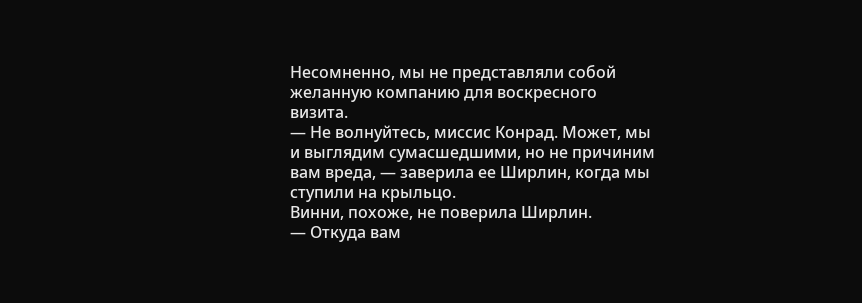Несомненно, мы не представляли собой желанную компанию для воскресного визита.
— Не волнуйтесь, миссис Конрад. Может, мы и выглядим сумасшедшими, но не причиним вам вреда, — заверила ее Ширлин, когда мы ступили на крыльцо.
Винни, похоже, не поверила Ширлин.
— Откуда вам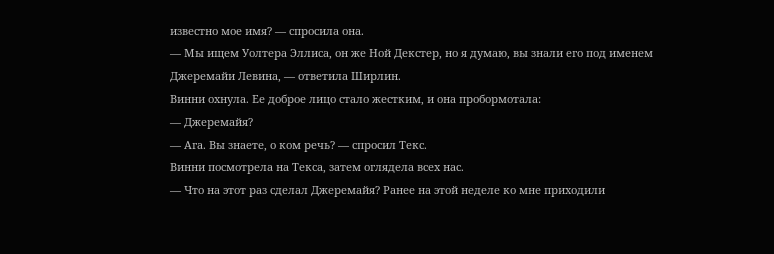известно мое имя? — спросила она.
— Мы ищем Уолтера Эллиса, он же Ной Декстер, но я думаю, вы знали его под именем Джеремайи Левина, — ответила Ширлин.
Винни охнула. Ее доброе лицо стало жестким, и она пробормотала:
— Джеремайя?
— Ага. Вы знаете, о ком речь? — спросил Текс.
Винни посмотрела на Текса, затем оглядела всех нас.
— Что на этот раз сделал Джеремайя? Ранее на этой неделе ко мне приходили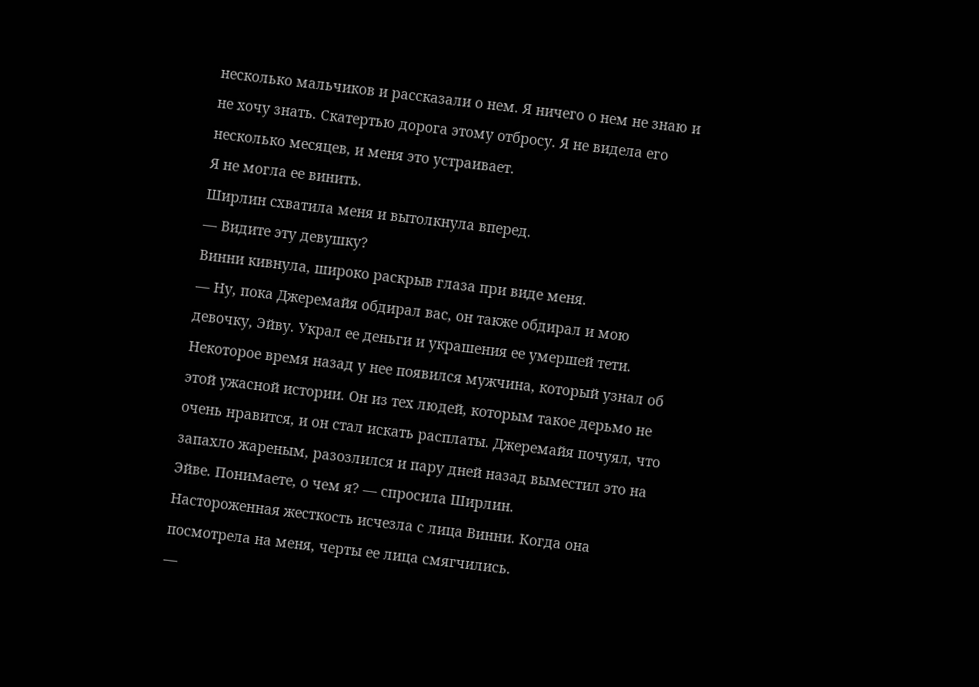несколько мальчиков и рассказали о нем. Я ничего о нем не знаю и не хочу знать. Скатертью дорога этому отбросу. Я не видела его несколько месяцев, и меня это устраивает.
Я не могла ее винить.
Ширлин схватила меня и вытолкнула вперед.
— Видите эту девушку?
Винни кивнула, широко раскрыв глаза при виде меня.
— Ну, пока Джеремайя обдирал вас, он также обдирал и мою девочку, Эйву. Украл ее деньги и украшения ее умершей тети. Некоторое время назад у нее появился мужчина, который узнал об этой ужасной истории. Он из тех людей, которым такое дерьмо не очень нравится, и он стал искать расплаты. Джеремайя почуял, что запахло жареным, разозлился и пару дней назад выместил это на Эйве. Понимаете, о чем я? — спросила Ширлин.
Настороженная жесткость исчезла с лица Винни. Когда она посмотрела на меня, черты ее лица смягчились.
—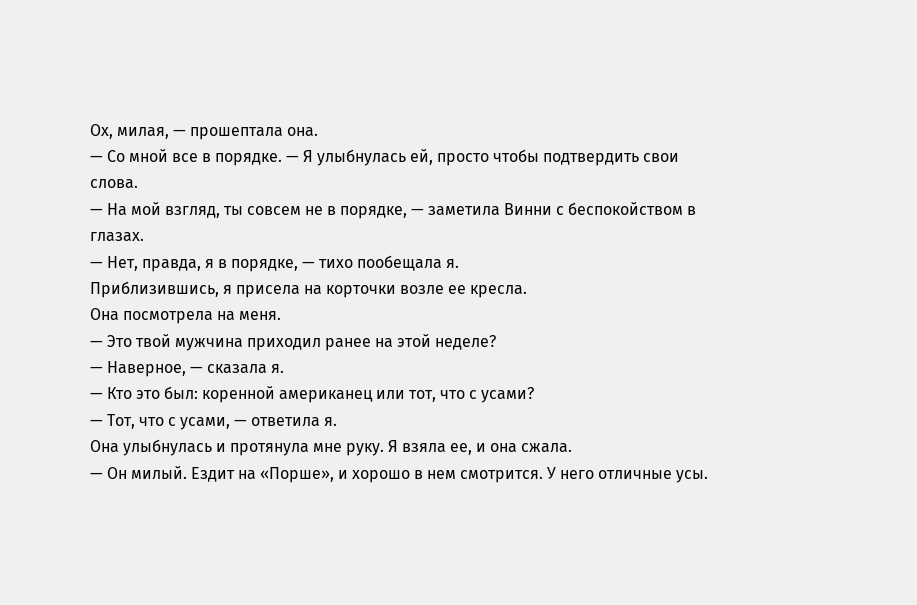Ох, милая, — прошептала она.
— Со мной все в порядке. — Я улыбнулась ей, просто чтобы подтвердить свои слова.
— На мой взгляд, ты совсем не в порядке, — заметила Винни с беспокойством в глазах.
— Нет, правда, я в порядке, — тихо пообещала я.
Приблизившись, я присела на корточки возле ее кресла.
Она посмотрела на меня.
— Это твой мужчина приходил ранее на этой неделе?
— Наверное, — сказала я.
— Кто это был: коренной американец или тот, что с усами?
— Тот, что с усами, — ответила я.
Она улыбнулась и протянула мне руку. Я взяла ее, и она сжала.
— Он милый. Ездит на «Порше», и хорошо в нем смотрится. У него отличные усы.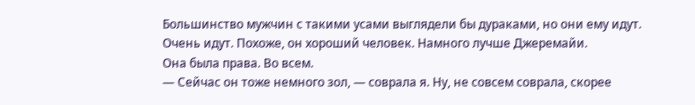Большинство мужчин с такими усами выглядели бы дураками, но они ему идут. Очень идут. Похоже, он хороший человек. Намного лучше Джеремайи.
Она была права. Во всем.
— Сейчас он тоже немного зол, — соврала я. Ну, не совсем соврала, скорее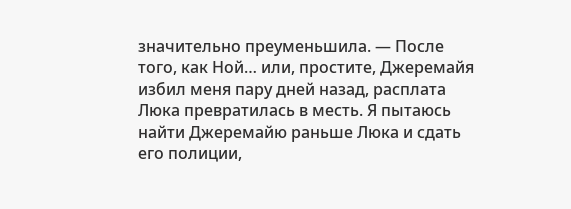значительно преуменьшила. — После того, как Ной… или, простите, Джеремайя избил меня пару дней назад, расплата Люка превратилась в месть. Я пытаюсь найти Джеремайю раньше Люка и сдать его полиции,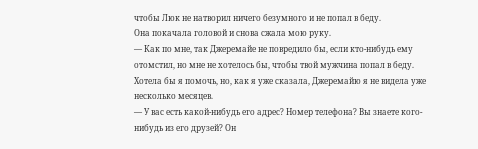чтобы Люк не натворил ничего безумного и не попал в беду.
Она покачала головой и снова сжала мою руку.
— Как по мне, так Джеремайе не повредило бы, если кто-нибудь ему отомстил, но мне не хотелось бы, чтобы твой мужчина попал в беду. Хотела бы я помочь, но, как я уже сказала, Джеремайю я не видела уже несколько месяцев.
— У вас есть какой-нибудь его адрес? Номер телефона? Вы знаете кого-нибудь из его друзей? Он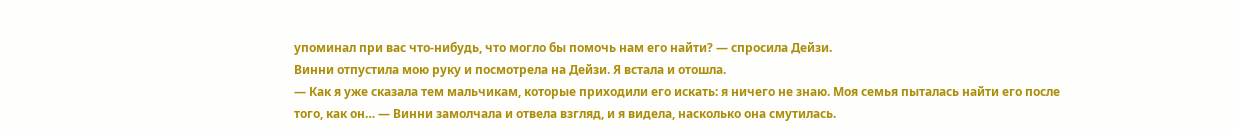упоминал при вас что-нибудь, что могло бы помочь нам его найти? — спросила Дейзи.
Винни отпустила мою руку и посмотрела на Дейзи. Я встала и отошла.
— Как я уже сказала тем мальчикам, которые приходили его искать: я ничего не знаю. Моя семья пыталась найти его после того, как он… — Винни замолчала и отвела взгляд, и я видела, насколько она смутилась.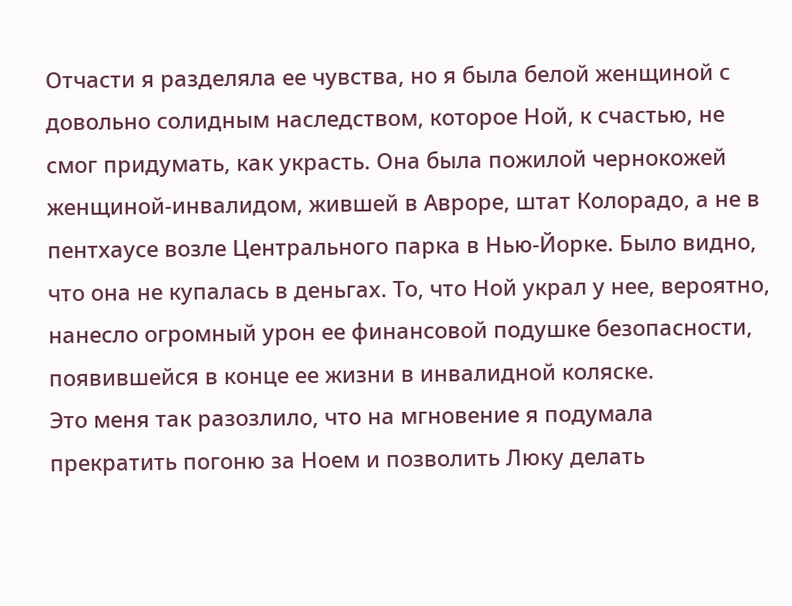Отчасти я разделяла ее чувства, но я была белой женщиной с довольно солидным наследством, которое Ной, к счастью, не смог придумать, как украсть. Она была пожилой чернокожей женщиной-инвалидом, жившей в Авроре, штат Колорадо, а не в пентхаусе возле Центрального парка в Нью-Йорке. Было видно, что она не купалась в деньгах. То, что Ной украл у нее, вероятно, нанесло огромный урон ее финансовой подушке безопасности, появившейся в конце ее жизни в инвалидной коляске.
Это меня так разозлило, что на мгновение я подумала прекратить погоню за Ноем и позволить Люку делать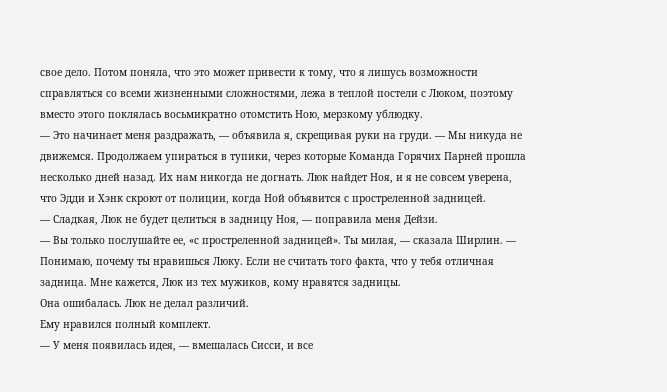свое дело. Потом поняла, что это может привести к тому, что я лишусь возможности справляться со всеми жизненными сложностями, лежа в теплой постели с Люком, поэтому вместо этого поклялась восьмикратно отомстить Ною, мерзкому ублюдку.
— Это начинает меня раздражать, — объявила я, скрещивая руки на груди. — Мы никуда не движемся. Продолжаем упираться в тупики, через которые Команда Горячих Парней прошла несколько дней назад. Их нам никогда не догнать. Люк найдет Ноя, и я не совсем уверена, что Эдди и Хэнк скроют от полиции, когда Ной объявится с простреленной задницей.
— Сладкая, Люк не будет целиться в задницу Ноя, — поправила меня Дейзи.
— Вы только послушайте ее, «с простреленной задницей». Ты милая, — сказала Ширлин. — Понимаю, почему ты нравишься Люку. Если не считать того факта, что у тебя отличная задница. Мне кажется, Люк из тех мужиков, кому нравятся задницы.
Она ошибалась. Люк не делал различий.
Ему нравился полный комплект.
— У меня появилась идея, — вмешалась Сисси, и все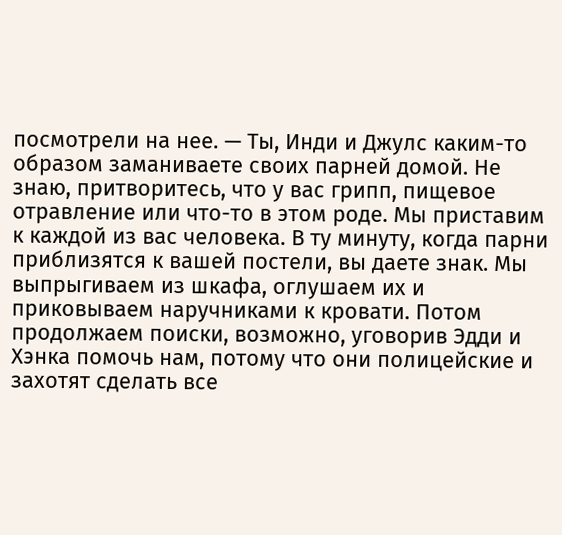посмотрели на нее. — Ты, Инди и Джулс каким-то образом заманиваете своих парней домой. Не знаю, притворитесь, что у вас грипп, пищевое отравление или что-то в этом роде. Мы приставим к каждой из вас человека. В ту минуту, когда парни приблизятся к вашей постели, вы даете знак. Мы выпрыгиваем из шкафа, оглушаем их и приковываем наручниками к кровати. Потом продолжаем поиски, возможно, уговорив Эдди и Хэнка помочь нам, потому что они полицейские и захотят сделать все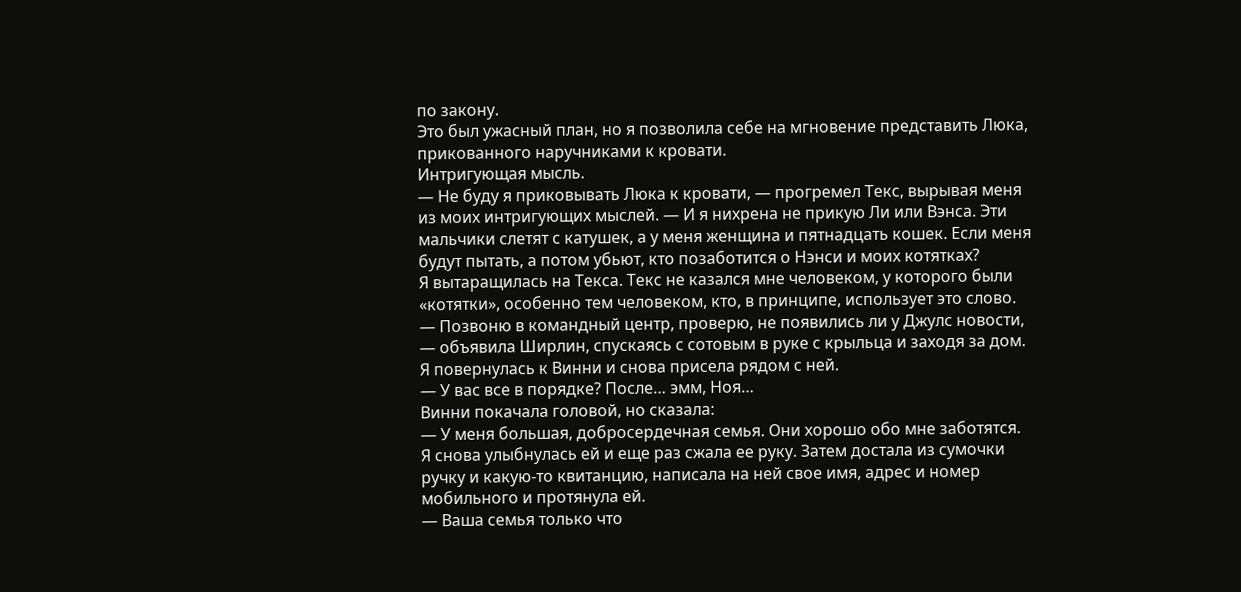по закону.
Это был ужасный план, но я позволила себе на мгновение представить Люка, прикованного наручниками к кровати.
Интригующая мысль.
— Не буду я приковывать Люка к кровати, — прогремел Текс, вырывая меня из моих интригующих мыслей. — И я нихрена не прикую Ли или Вэнса. Эти мальчики слетят с катушек, а у меня женщина и пятнадцать кошек. Если меня будут пытать, а потом убьют, кто позаботится о Нэнси и моих котятках?
Я вытаращилась на Текса. Текс не казался мне человеком, у которого были «котятки», особенно тем человеком, кто, в принципе, использует это слово.
— Позвоню в командный центр, проверю, не появились ли у Джулс новости, — объявила Ширлин, спускаясь с сотовым в руке с крыльца и заходя за дом.
Я повернулась к Винни и снова присела рядом с ней.
— У вас все в порядке? После… эмм, Ноя…
Винни покачала головой, но сказала:
— У меня большая, добросердечная семья. Они хорошо обо мне заботятся.
Я снова улыбнулась ей и еще раз сжала ее руку. Затем достала из сумочки ручку и какую-то квитанцию, написала на ней свое имя, адрес и номер мобильного и протянула ей.
— Ваша семья только что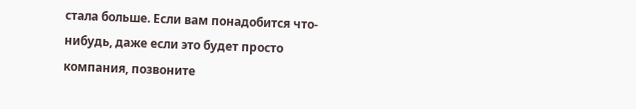стала больше. Если вам понадобится что-нибудь, даже если это будет просто компания, позвоните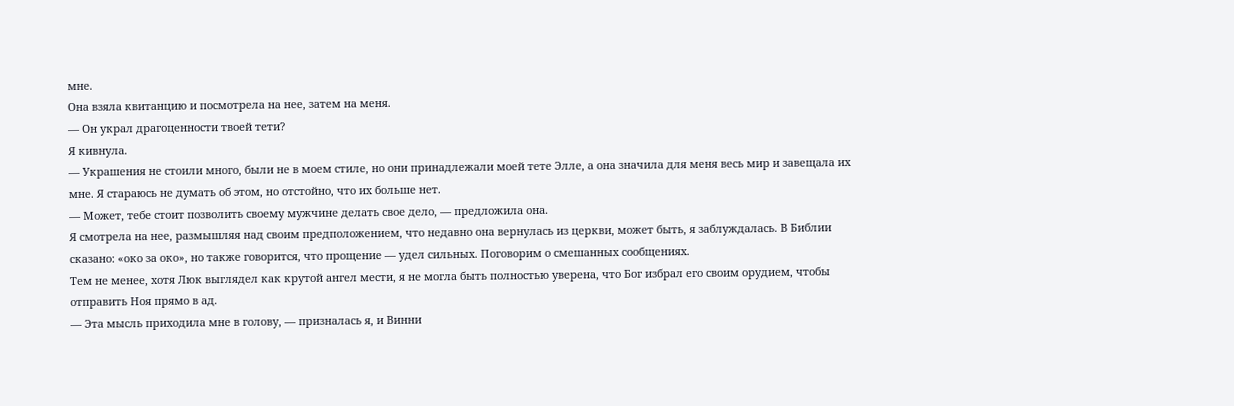мне.
Она взяла квитанцию и посмотрела на нее, затем на меня.
— Он украл драгоценности твоей тети?
Я кивнула.
— Украшения не стоили много, были не в моем стиле, но они принадлежали моей тете Элле, а она значила для меня весь мир и завещала их мне. Я стараюсь не думать об этом, но отстойно, что их больше нет.
— Может, тебе стоит позволить своему мужчине делать свое дело, — предложила она.
Я смотрела на нее, размышляя над своим предположением, что недавно она вернулась из церкви, может быть, я заблуждалась. В Библии сказано: «око за око», но также говорится, что прощение — удел сильных. Поговорим о смешанных сообщениях.
Тем не менее, хотя Люк выглядел как крутой ангел мести, я не могла быть полностью уверена, что Бог избрал его своим орудием, чтобы отправить Ноя прямо в ад.
— Эта мысль приходила мне в голову, — призналась я, и Винни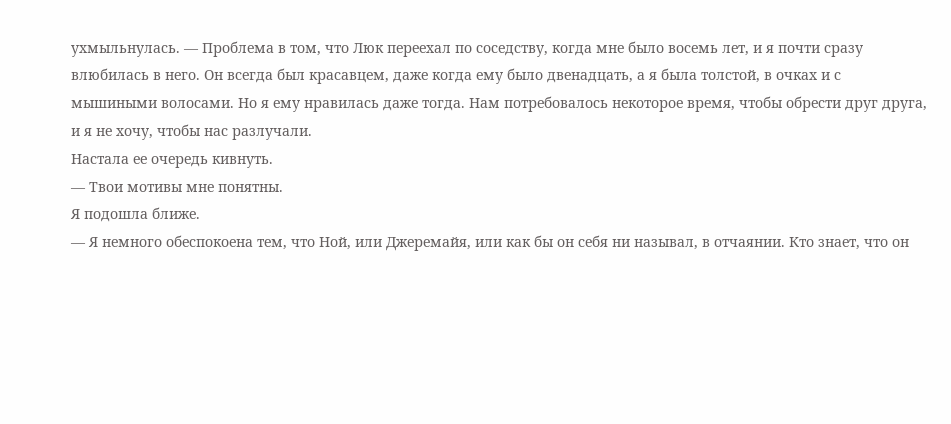ухмыльнулась. — Проблема в том, что Люк переехал по соседству, когда мне было восемь лет, и я почти сразу влюбилась в него. Он всегда был красавцем, даже когда ему было двенадцать, а я была толстой, в очках и с мышиными волосами. Но я ему нравилась даже тогда. Нам потребовалось некоторое время, чтобы обрести друг друга, и я не хочу, чтобы нас разлучали.
Настала ее очередь кивнуть.
— Твои мотивы мне понятны.
Я подошла ближе.
— Я немного обеспокоена тем, что Ной, или Джеремайя, или как бы он себя ни называл, в отчаянии. Кто знает, что он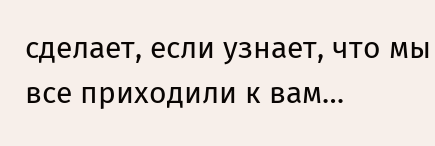сделает, если узнает, что мы все приходили к вам…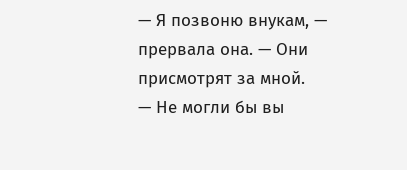— Я позвоню внукам, — прервала она. — Они присмотрят за мной.
— Не могли бы вы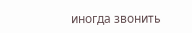иногда звонить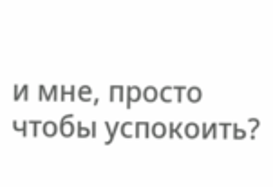и мне, просто чтобы успокоить?